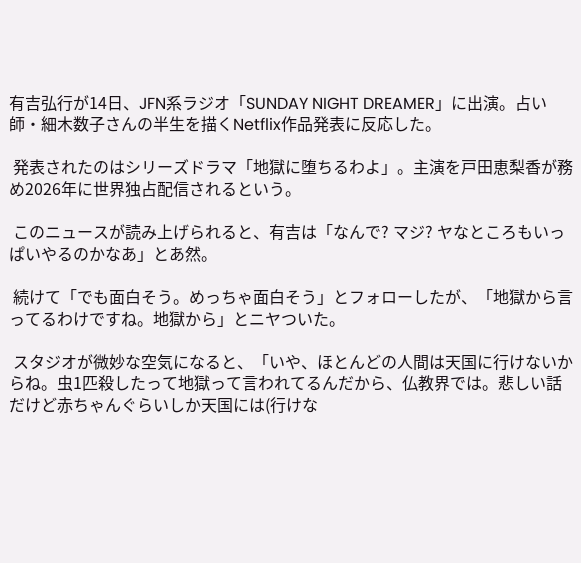有吉弘行が14日、JFN系ラジオ「SUNDAY NIGHT DREAMER」に出演。占い師・細木数子さんの半生を描くNetflix作品発表に反応した。

 発表されたのはシリーズドラマ「地獄に堕ちるわよ」。主演を戸田恵梨香が務め2026年に世界独占配信されるという。

 このニュースが読み上げられると、有吉は「なんで? マジ? ヤなところもいっぱいやるのかなあ」とあ然。

 続けて「でも面白そう。めっちゃ面白そう」とフォローしたが、「地獄から言ってるわけですね。地獄から」とニヤついた。

 スタジオが微妙な空気になると、「いや、ほとんどの人間は天国に行けないからね。虫1匹殺したって地獄って言われてるんだから、仏教界では。悲しい話だけど赤ちゃんぐらいしか天国には(行けな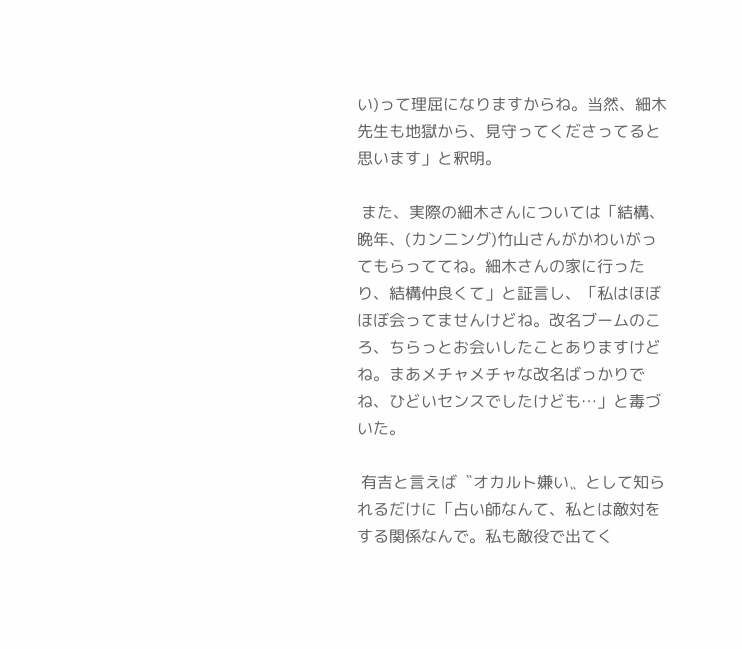い)って理屈になりますからね。当然、細木先生も地獄から、見守ってくださってると思います」と釈明。

 また、実際の細木さんについては「結構、晩年、(カンニング)竹山さんがかわいがってもらっててね。細木さんの家に行ったり、結構仲良くて」と証言し、「私はほぼほぼ会ってませんけどね。改名ブームのころ、ちらっとお会いしたことありますけどね。まあメチャメチャな改名ばっかりでね、ひどいセンスでしたけども…」と毒づいた。

 有吉と言えば〝オカルト嫌い〟として知られるだけに「占い師なんて、私とは敵対をする関係なんで。私も敵役で出てく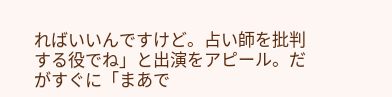ればいいんですけど。占い師を批判する役でね」と出演をアピール。だがすぐに「まあで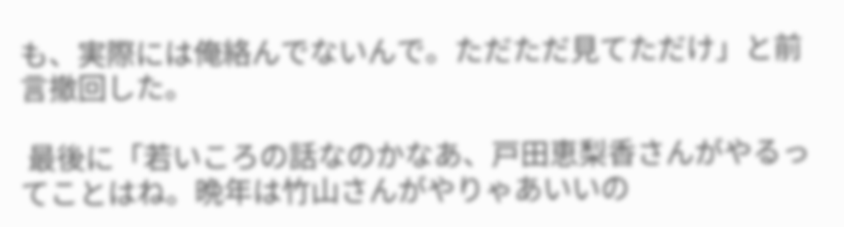も、実際には俺絡んでないんで。ただただ見てただけ」と前言撤回した。

 最後に「若いころの話なのかなあ、戸田恵梨香さんがやるってことはね。晩年は竹山さんがやりゃあいいの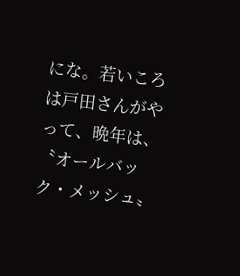にな。若いころは戸田さんがやって、晩年は、〝オールバック・メッシュ〟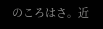のころはさ。近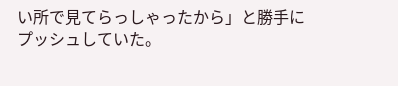い所で見てらっしゃったから」と勝手にプッシュしていた。